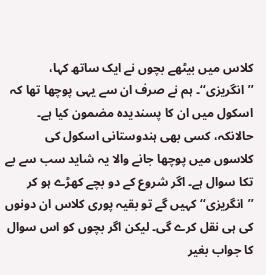کلاس میں بیٹھے بچوں نے ایک ساتھ کہا، ’’انگریزی‘‘۔ ہم نے صرف ان سے یہی پوچھا تھا کہ اسکول میں ان کا پسندیدہ مضمون کیا ہے۔ حالانکہ، کسی بھی ہندوستانی اسکول کی کلاسوں میں پوچھا جانے والا یہ شاید سب سے بے تکا سوال ہے۔ اگر شروع کے دو بچے کھڑے ہو کر ’’انگریزی‘‘ کہیں گے تو بقیہ پوری کلاس ان دونوں کی ہی نقل کرے گی۔ لیکن اگر بچوں کو اس سوال کا جواب بغیر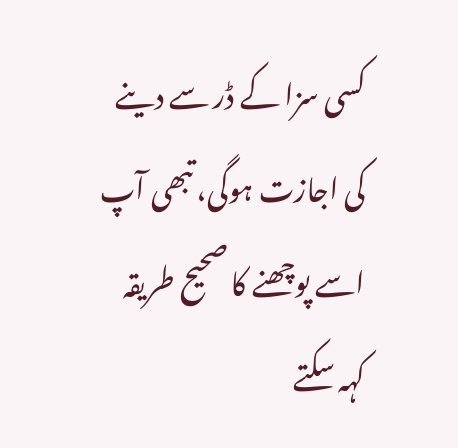کسی سزا کے ڈر سے دینے کی اجازت ہوگی، تبھی آپ اسے پوچھنے کا صحیح طریقہ کہہ سکتے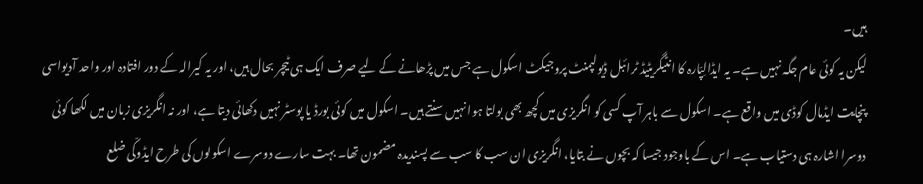ہیں۔
لیکن یہ کوئی عام جگہ نہیں ہے۔ یہ ایڈالِپّارہ کا انٹیگریٹیڈ ٹرائبل ڈیولپمنٹ پروجیکٹ اسکول ہے جس میں پڑھانے کے لیے صرف ایک ہی ٹیچر بحال ہیں، اور یہ کیرالہ کے دور افتادہ اور واحد آدیواسی پنچایت ایڈمال کوڈی میں واقع ہے۔ اسکول سے باہر آپ کسی کو انگریزی میں کچھ بھی بولتا ہوا نہیں سنتے ہیں۔ اسکول میں کوئی بورڈ یا پوسٹر نہیں دکھائی دیتا ہے، اور نہ انگریزی زبان میں لکھا کوئی دوسرا اشارہ ہی دستیاب ہے۔ اس کے باوجود جیسا کہ بچوں نے بتایا، انگریزی ان سب کا سب سے پسندیدہ مضمون تھا۔ بہت سارے دوسرے اسکولوں کی طرح ایڈوکّی ضلع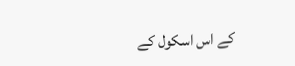کے اس اسکول کے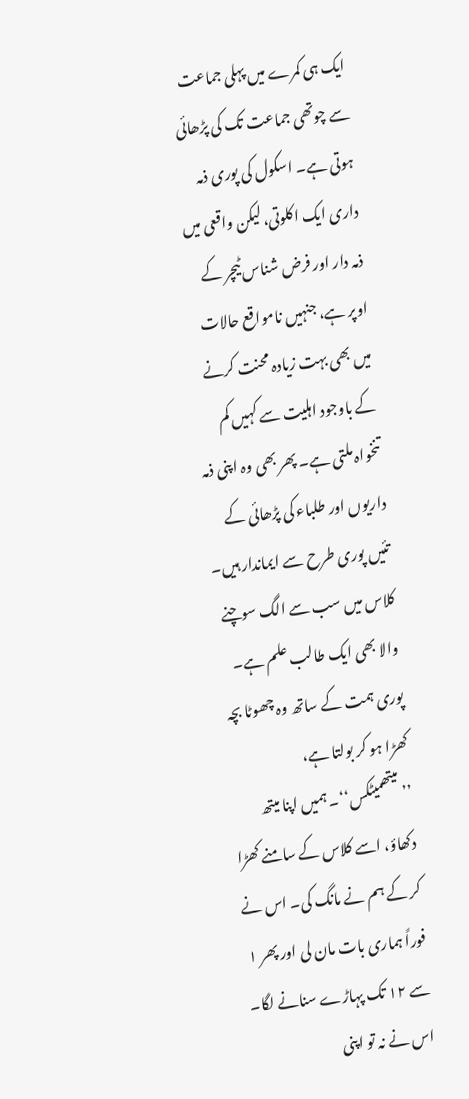ایک ہی کمرے میں پہلی جماعت سے چوتھی جماعت تک کی پڑھائی ہوتی ہے۔ اسکول کی پوری ذمہ داری ایک اکلوتی، لیکن واقعی میں ذمہ دار اور فرض شناس ٹیچر کے اوپر ہے، جنہیں نامواقع حالات میں بھی بہت زیادہ محنت کرنے کے باوجود اہلیت سے کہیں کم تنخواہ ملتی ہے۔ پھر بھی وہ اپنی ذمہ داریوں اور طلباء کی پڑھائی کے تئیں پوری طرح سے ایماندار ہیں۔
کلاس میں سب سے الگ سوچنے والا بھی ایک طالب علم ہے۔ پوری ہمت کے ساتھ وہ چھوٹا بچہ کھڑا ہو کر بولتا ہے، ’’میتھمیٹکس‘‘۔ ہمیں اپنا میتھ دکھاؤ، اسے کلاس کے سامنے کھڑا کر کے ہم نے مانگ کی۔ اس نے فوراً ہماری بات مان لی اور پھر ۱ سے ۱۲ تک پہاڑے سنانے لگا۔ اس نے نہ تو اپنی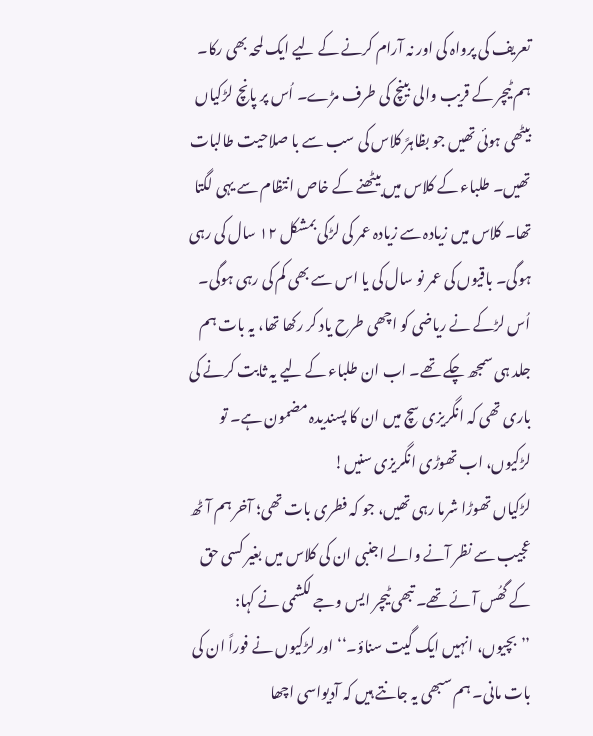تعریف کی پرواہ کی اور نہ آرام کرنے کے لیے ایک لمحہ بھی رکا۔
ہم ٹیچر کے قریب والی بینچ کی طرف مڑے۔ اُس پر پانچ لڑکیاں بیٹھی ہوئی تھیں جو بظاہرً کلاس کی سب سے با صلاحیت طالبات تھیں۔ طلباء کے کلاس میں بیٹھنے کے خاص انتظام سے یہی لگتا تھا۔ کلاس میں زیادہ سے زیادہ عمر کی لڑکی بمشکل ۱۲ سال کی رہی ہوگی۔ باقیوں کی عمر نو سال کی یا اس سے بھی کم کی رہی ہوگی۔ اُس لڑکے نے ریاضی کو اچھی طرح یاد کر رکھا تھا، یہ بات ہم جلد ہی سمجھ چکے تھے۔ اب ان طلباء کے لیے یہ ثابت کرنے کی باری تھی کہ انگریزی سچ میں ان کا پسندیدہ مضمون ہے۔ تو لڑکیوں، اب تھوڑی انگریزی سنیں!
لڑکیاں تھوڑا شرما رہی تھیں، جو کہ فطری بات تھی؛ آخر ہم آٹھ عجیب سے نظر آنے والے اجنبی ان کی کلاس میں بغیر کسی حق کے گھُس آئے تھے۔ تبھی ٹیچر ایس وجے لکشمی نے کہا: ’’بچیوں، انہیں ایک گیت سناؤ۔‘‘ اور لڑکیوں نے فوراً ان کی بات مانی۔ ہم سبھی یہ جانتے ہیں کہ آدیواسی اچھا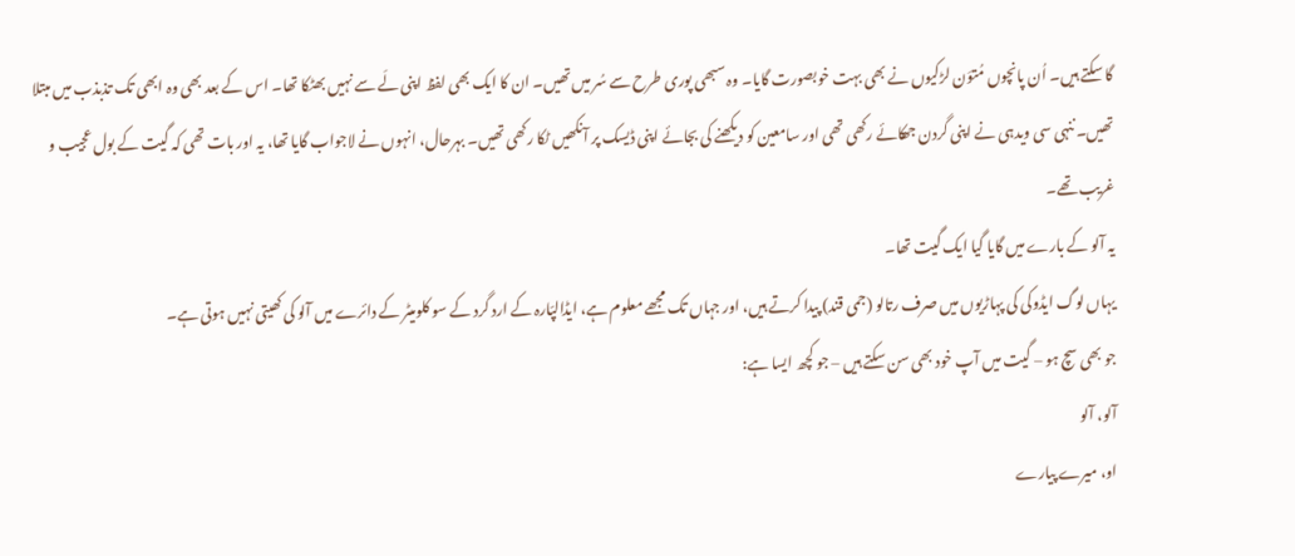گا سکتے ہیں۔ اُن پانچوں مُتوَن لڑکیوں نے بھی بہت خوبصورت گایا۔ وہ سبھی پوری طرح سے سُر میں تھیں۔ ان کا ایک بھی لفظ اپنی لَے سے نہیں بھٹکا تھا۔ اس کے بعد بھی وہ ابھی تک تذبذب میں مبتلا تھیں۔ ننہی سی ویدہی نے اپنی گردن جھکائے رکھی تھی اور سامعین کو دیکھنے کی بجائے اپنی ڈیسک پر آنکھیں ٹکا رکھی تھیں۔ بہرحال، انہوں نے لاجواب گایا تھا، یہ اور بات تھی کہ گیت کے بول عجیب و غریب تھے۔
یہ آلو کے بارے میں گایا گیا ایک گیت تھا۔
یہاں لوگ ایڈوکی کی پہاڑیوں میں صرف رتالو (جمی قند) پیدا کرتے ہیں، اور جہاں تک مجھے معلوم ہے، ایڈالپّارہ کے ارد گرد کے سو کلومیٹر کے دائرے میں آلو کی کھیتی نہیں ہوتی ہے۔
جو بھی سچ ہو – گیت میں آپ خود بھی سن سکتے ہیں – جو کچھ ایسا ہے:
آلو، آلو
او، میرے پیارے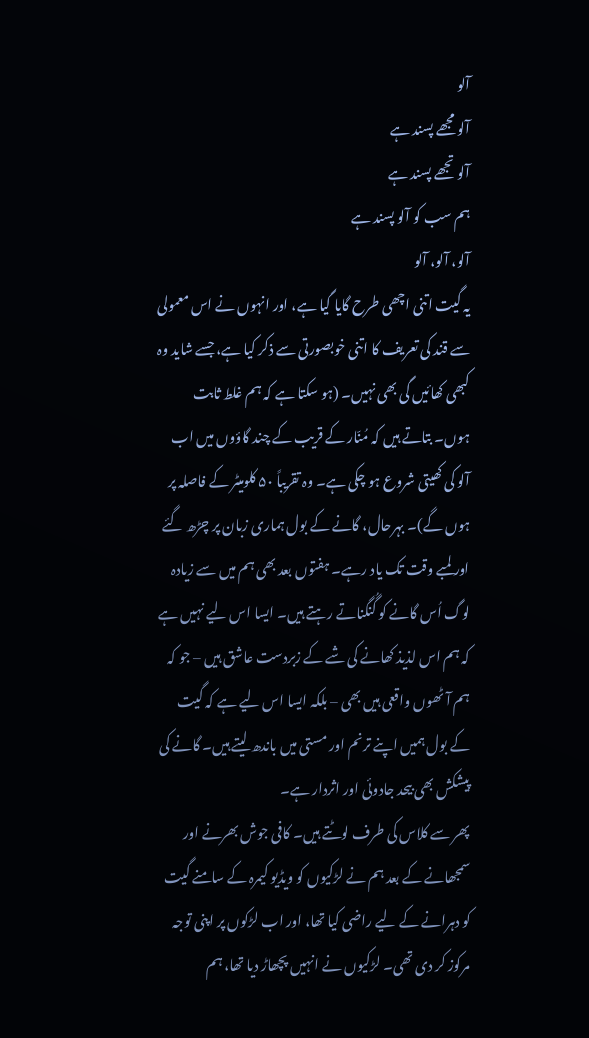آلو
آلو مجھے پسند ہے
آلو تجھے پسند ہے
ہم سب کو آلو پسند ہے
آلو، آلو، آلو
یہ گیت اتنی اچھی طرح گایا گیا ہے، اور انہوں نے اس معمولی سے قند کی تعریف کا اتنی خوبصورتی سے ذکر کیا ہے، جسے شاید وہ کبھی کھائیں گی بھی نہیں۔ (ہو سکتا ہے کہ ہم غلط ثابت ہوں۔ بتاتے ہیں کہ مُنّار کے قریب کے چند گاؤوں میں اب آلو کی کھیتی شروع ہو چکی ہے۔ وہ تقریباً ۵۰ کلومیٹر کے فاصلہ پر ہوں گے)۔ بہرحال، گانے کے بول ہماری زبان پر چڑھ گئے اور لمبے وقت تک یاد رہے۔ ہفتوں بعد بھی ہم میں سے زیادہ لوگ اُس گانے کو گُنگناتے رہتے ہیں۔ ایسا اس لیے نہیں ہے کہ ہم اس لذیذ کھانے کی شے کے زبردست عاشق ہیں – جو کہ ہم آٹھوں واقعی ہیں بھی – بلکہ ایسا اس لیے ہے کہ گیت کے بول ہمیں اپنے ترنم اور مستی میں باندھ لیتے ہیں۔ گانے کی پیشکش بھی بیحد جادوئی اور اثردار ہے۔
پھر سے کلاس کی طرف لوٹتے ہیں۔ کافی جوش بھرنے اور سمجھانے کے بعد ہم نے لڑکیوں کو ویڈیو کیمرہ کے سامنے گیت کو دہرانے کے لیے راضی کیا تھا، اور اب لڑکوں پر اپنی توجہ مرکوز کر دی تھی۔ لڑکیوں نے انہیں پچھاڑ دیا تھا، ہم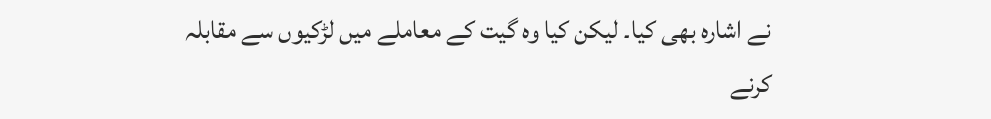نے اشارہ بھی کیا۔ لیکن کیا وہ گیت کے معاملے میں لڑکیوں سے مقابلہ کرنے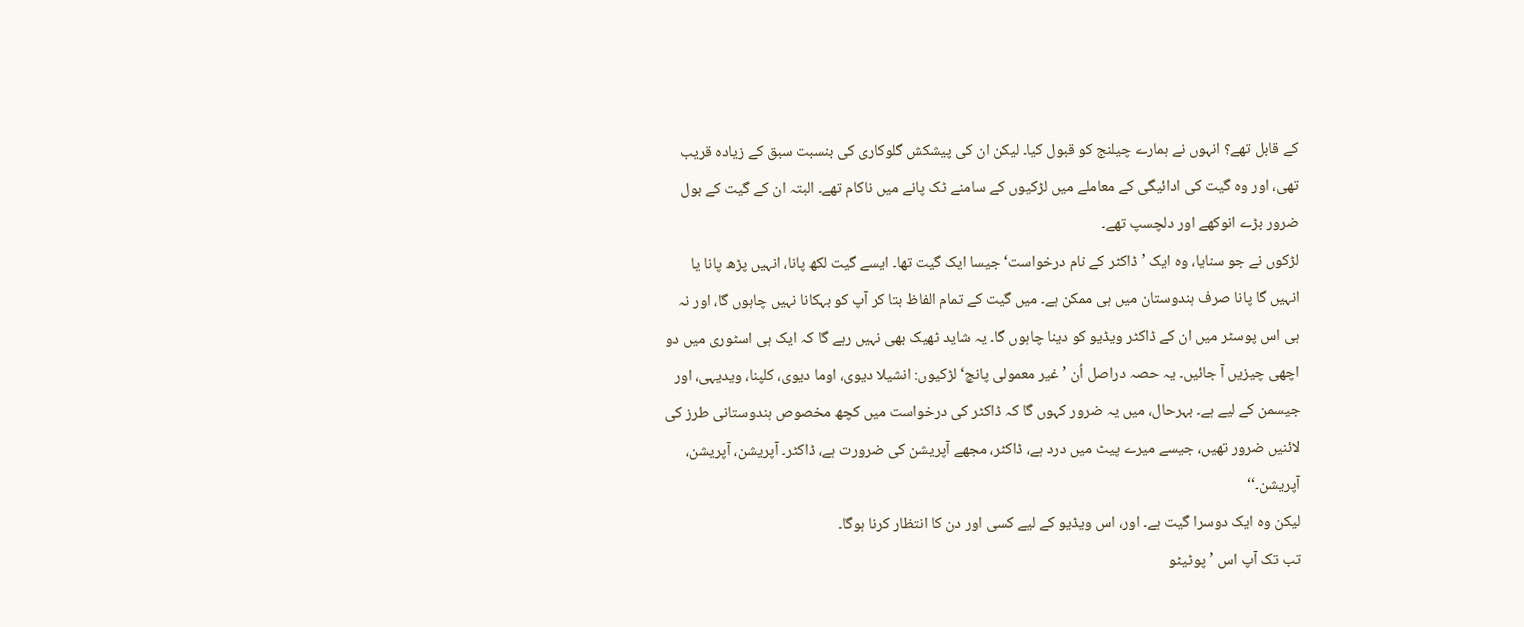کے قابل تھے؟ انہوں نے ہمارے چیلنج کو قبول کیا۔ لیکن ان کی پیشکش گلوکاری کی بنسبت سبق کے زیادہ قریب تھی، اور وہ گیت کی ادائیگی کے معاملے میں لڑکیوں کے سامنے ٹک پانے میں ناکام تھے۔ البتہ ان کے گیت کے بول ضرور بڑے انوکھے اور دلچسپ تھے۔
لڑکوں نے جو سنایا، وہ ایک ’ڈاکٹر کے نام درخواست‘ جیسا ایک گیت تھا۔ ایسے گیت لکھ پانا، انہیں پڑھ پانا یا انہیں گا پانا صرف ہندوستان میں ہی ممکن ہے۔ میں گیت کے تمام الفاظ بتا کر آپ کو بہکانا نہیں چاہوں گا، اور نہ ہی اس پوسٹر میں ان کے ڈاکٹر ویڈیو کو دینا چاہوں گا۔ یہ شاید ٹھیک بھی نہیں رہے گا کہ ایک ہی اسٹوری میں دو اچھی چیزیں آ جائیں۔ یہ حصہ دراصل اُن ’غیر معمولی پانچ‘ لڑکیوں: انشیلا دیوی، اوما دیوی، کلپنا، ویدیہی، اور جیسمن کے لیے ہے۔ بہرحال، میں یہ ضرور کہوں گا کہ ڈاکٹر کی درخواست میں کچھ مخصوص ہندوستانی طرز کی لائنیں ضرور تھیں، جیسے میرے پیٹ میں درد ہے، ڈاکٹر، مجھے آپریشن کی ضرورت ہے، ڈاکٹر۔ آپریشن، آپریشن، آپریشن۔‘‘
لیکن وہ ایک دوسرا گیت ہے۔ اور، اس ویڈیو کے لیے کسی اور دن کا انتظار کرنا ہوگا۔
تب تک آپ اس ’پوٹیٹو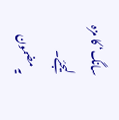سانگ‘ کا مزہ لیجئے۔
یہ مضمون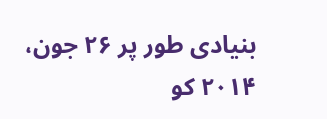بنیادی طور پر ۲۶ جون، ۲۰۱۴ کو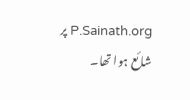P.Sainath.org پر شائع ہوا تھا۔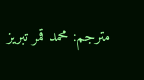مترجم: محمد قمر تبریز